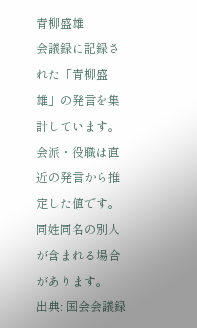青柳盛雄
会議録に記録された「青柳盛雄」の発言を集計しています。会派・役職は直近の発言から推定した値です。同姓同名の別人が含まれる場合があります。
出典: 国会会議録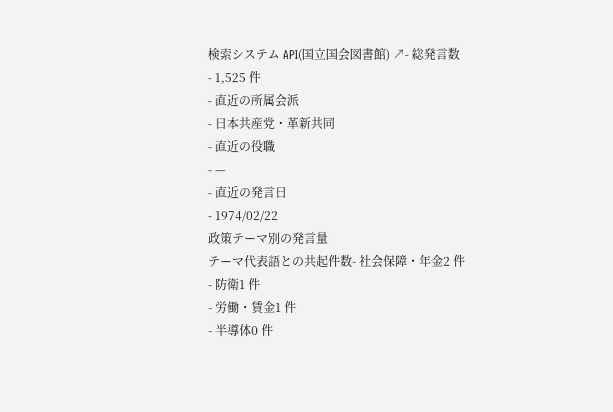検索システム API(国立国会図書館) ↗- 総発言数
- 1,525 件
- 直近の所属会派
- 日本共産党・革新共同
- 直近の役職
- —
- 直近の発言日
- 1974/02/22
政策テーマ別の発言量
テーマ代表語との共起件数- 社会保障・年金2 件
- 防衛1 件
- 労働・賃金1 件
- 半導体0 件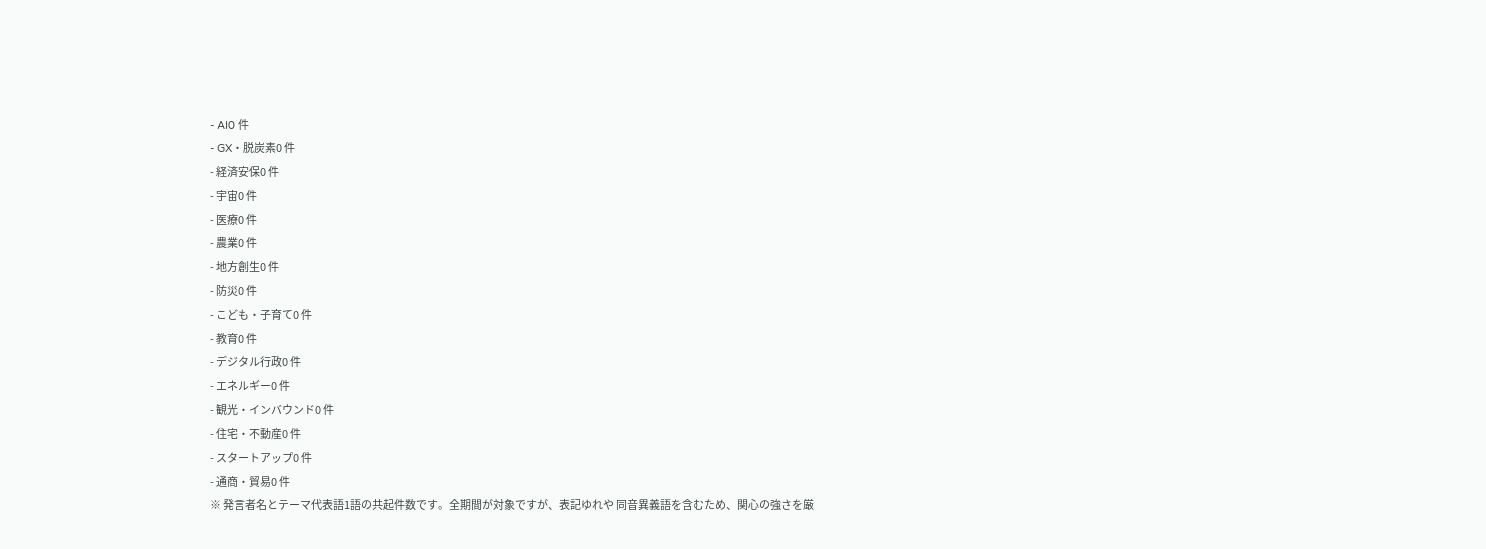- AI0 件
- GX・脱炭素0 件
- 経済安保0 件
- 宇宙0 件
- 医療0 件
- 農業0 件
- 地方創生0 件
- 防災0 件
- こども・子育て0 件
- 教育0 件
- デジタル行政0 件
- エネルギー0 件
- 観光・インバウンド0 件
- 住宅・不動産0 件
- スタートアップ0 件
- 通商・貿易0 件
※ 発言者名とテーマ代表語1語の共起件数です。全期間が対象ですが、表記ゆれや 同音異義語を含むため、関心の強さを厳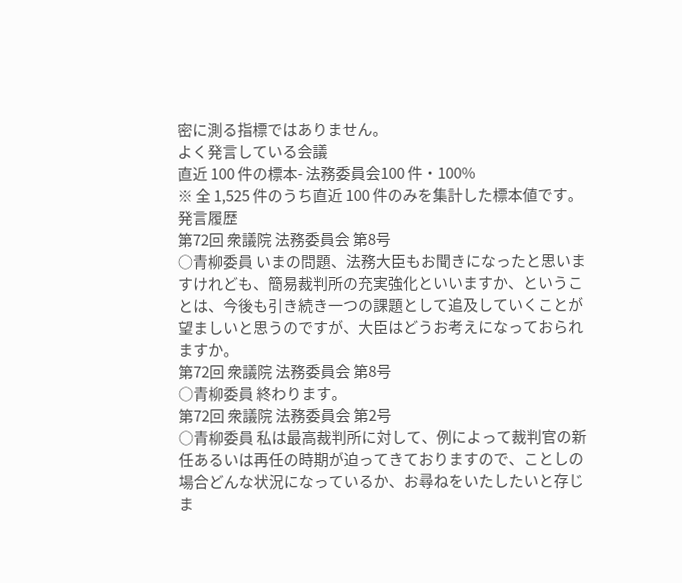密に測る指標ではありません。
よく発言している会議
直近 100 件の標本- 法務委員会100 件・100%
※ 全 1,525 件のうち直近 100 件のみを集計した標本値です。
発言履歴
第72回 衆議院 法務委員会 第8号
○青柳委員 いまの問題、法務大臣もお聞きになったと思いますけれども、簡易裁判所の充実強化といいますか、ということは、今後も引き続き一つの課題として追及していくことが望ましいと思うのですが、大臣はどうお考えになっておられますか。
第72回 衆議院 法務委員会 第8号
○青柳委員 終わります。
第72回 衆議院 法務委員会 第2号
○青柳委員 私は最高裁判所に対して、例によって裁判官の新任あるいは再任の時期が迫ってきておりますので、ことしの場合どんな状況になっているか、お尋ねをいたしたいと存じま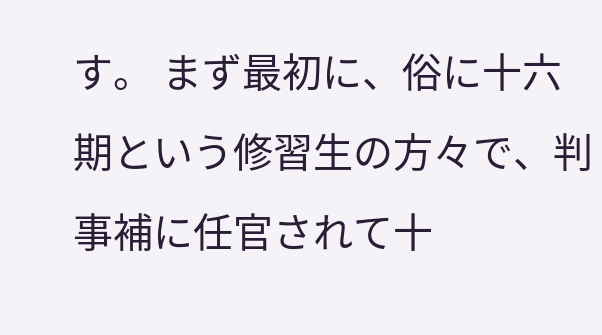す。 まず最初に、俗に十六期という修習生の方々で、判事補に任官されて十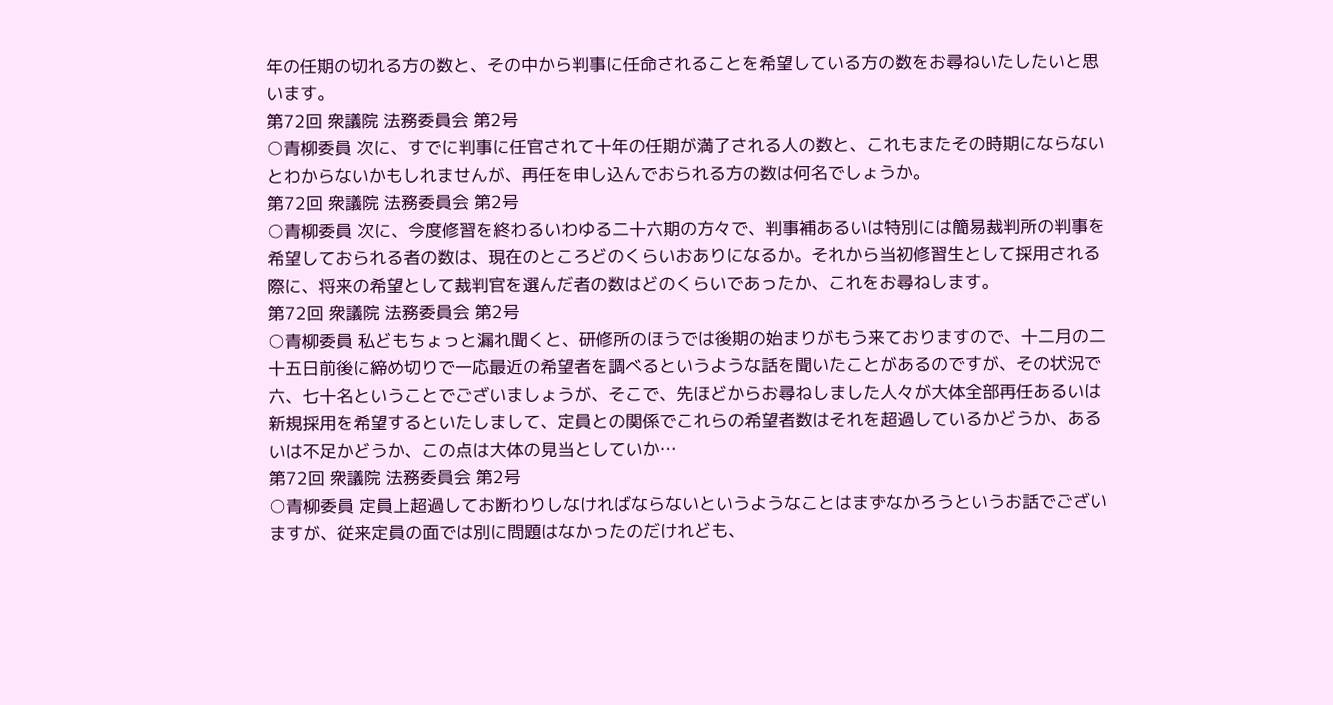年の任期の切れる方の数と、その中から判事に任命されることを希望している方の数をお尋ねいたしたいと思います。
第72回 衆議院 法務委員会 第2号
○青柳委員 次に、すでに判事に任官されて十年の任期が満了される人の数と、これもまたその時期にならないとわからないかもしれませんが、再任を申し込んでおられる方の数は何名でしょうか。
第72回 衆議院 法務委員会 第2号
○青柳委員 次に、今度修習を終わるいわゆる二十六期の方々で、判事補あるいは特別には簡易裁判所の判事を希望しておられる者の数は、現在のところどのくらいおありになるか。それから当初修習生として採用される際に、将来の希望として裁判官を選んだ者の数はどのくらいであったか、これをお尋ねします。
第72回 衆議院 法務委員会 第2号
○青柳委員 私どもちょっと漏れ聞くと、研修所のほうでは後期の始まりがもう来ておりますので、十二月の二十五日前後に締め切りで一応最近の希望者を調べるというような話を聞いたことがあるのですが、その状況で六、七十名ということでございましょうが、そこで、先ほどからお尋ねしました人々が大体全部再任あるいは新規採用を希望するといたしまして、定員との関係でこれらの希望者数はそれを超過しているかどうか、あるいは不足かどうか、この点は大体の見当としていか…
第72回 衆議院 法務委員会 第2号
○青柳委員 定員上超過してお断わりしなければならないというようなことはまずなかろうというお話でございますが、従来定員の面では別に問題はなかったのだけれども、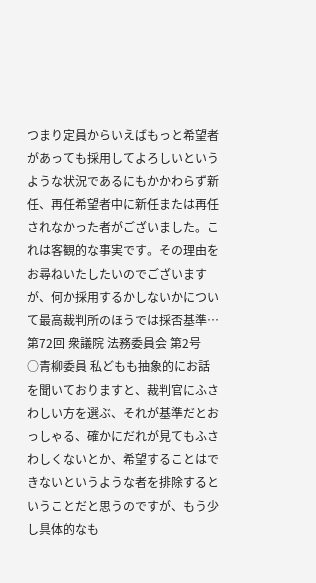つまり定員からいえばもっと希望者があっても採用してよろしいというような状況であるにもかかわらず新任、再任希望者中に新任または再任されなかった者がございました。これは客観的な事実です。その理由をお尋ねいたしたいのでございますが、何か採用するかしないかについて最高裁判所のほうでは採否基準…
第72回 衆議院 法務委員会 第2号
○青柳委員 私どもも抽象的にお話を聞いておりますと、裁判官にふさわしい方を選ぶ、それが基準だとおっしゃる、確かにだれが見てもふさわしくないとか、希望することはできないというような者を排除するということだと思うのですが、もう少し具体的なも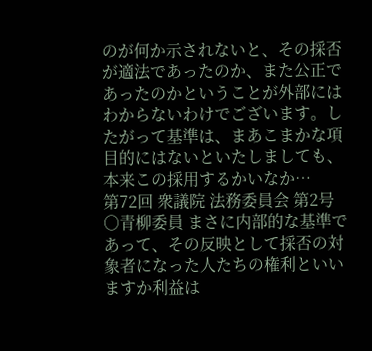のが何か示されないと、その採否が適法であったのか、また公正であったのかということが外部にはわからないわけでございます。したがって基準は、まあこまかな項目的にはないといたしましても、本来この採用するかいなか…
第72回 衆議院 法務委員会 第2号
○青柳委員 まさに内部的な基準であって、その反映として採否の対象者になった人たちの権利といいますか利益は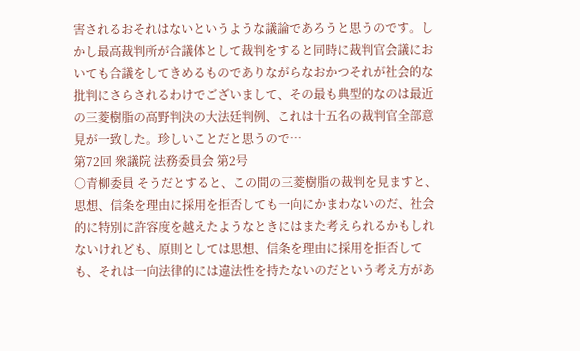害されるおそれはないというような議論であろうと思うのです。しかし最高裁判所が合議体として裁判をすると同時に裁判官会議においても合議をしてきめるものでありながらなおかつそれが社会的な批判にさらされるわけでございまして、その最も典型的なのは最近の三菱樹脂の高野判決の大法廷判例、これは十五名の裁判官全部意見が一致した。珍しいことだと思うので…
第72回 衆議院 法務委員会 第2号
○青柳委員 そうだとすると、この間の三菱樹脂の裁判を見ますと、思想、信条を理由に採用を拒否しても一向にかまわないのだ、社会的に特別に許容度を越えたようなときにはまた考えられるかもしれないけれども、原則としては思想、信条を理由に採用を拒否しても、それは一向法律的には違法性を持たないのだという考え方があ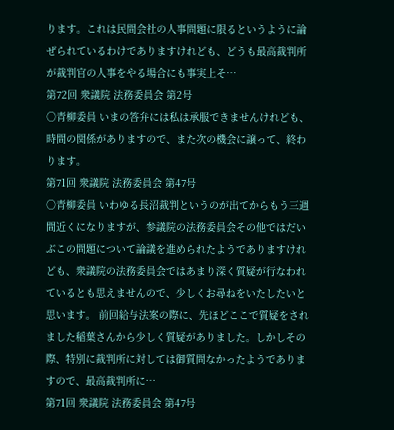ります。これは民間会社の人事問題に限るというように論ぜられているわけでありますけれども、どうも最高裁判所が裁判官の人事をやる場合にも事実上そ…
第72回 衆議院 法務委員会 第2号
○青柳委員 いまの答弁には私は承服できませんけれども、時間の関係がありますので、また次の機会に譲って、終わります。
第71回 衆議院 法務委員会 第47号
○青柳委員 いわゆる長沼裁判というのが出てからもう三週間近くになりますが、参議院の法務委員会その他ではだいぶこの問題について論議を進められたようでありますけれども、衆議院の法務委員会ではあまり深く質疑が行なわれているとも思えませんので、少しくお尋ねをいたしたいと思います。 前回給与法案の際に、先ほどここで質疑をされました稲葉さんから少しく質疑がありました。しかしその際、特別に裁判所に対しては御質問なかったようでありますので、最高裁判所に…
第71回 衆議院 法務委員会 第47号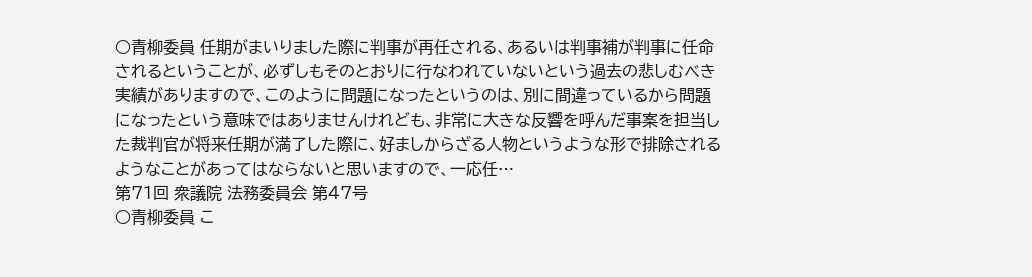○青柳委員 任期がまいりました際に判事が再任される、あるいは判事補が判事に任命されるということが、必ずしもそのとおりに行なわれていないという過去の悲しむべき実績がありますので、このように問題になったというのは、別に間違っているから問題になったという意味ではありませんけれども、非常に大きな反響を呼んだ事案を担当した裁判官が将来任期が満了した際に、好ましからざる人物というような形で排除されるようなことがあってはならないと思いますので、一応任…
第71回 衆議院 法務委員会 第47号
○青柳委員 こ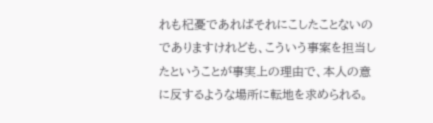れも杞憂であればそれにこしたことないのでありますけれども、こういう事案を担当したということが事実上の理由で、本人の意に反するような場所に転地を求められる。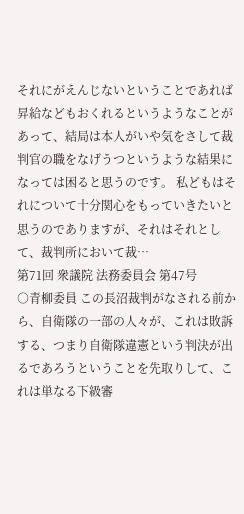それにがえんじないということであれば昇給などもおくれるというようなことがあって、結局は本人がいや気をさして裁判官の職をなげうつというような結果になっては困ると思うのです。 私どもはそれについて十分関心をもっていきたいと思うのでありますが、それはそれとして、裁判所において裁…
第71回 衆議院 法務委員会 第47号
○青柳委員 この長沼裁判がなされる前から、自衛隊の一部の人々が、これは敗訴する、つまり自衛隊違憲という判決が出るであろうということを先取りして、これは単なる下級審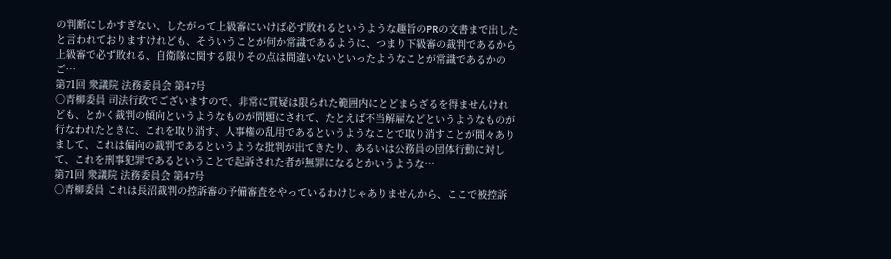の判断にしかすぎない、したがって上級審にいけば必ず敗れるというような趣旨のPRの文書まで出したと言われておりますけれども、そういうことが何か常識であるように、つまり下級審の裁判であるから上級審で必ず敗れる、自衛隊に関する限りその点は間違いないといったようなことが常識であるかのご…
第71回 衆議院 法務委員会 第47号
○青柳委員 司法行政でございますので、非常に質疑は限られた範囲内にとどまらざるを得ませんけれども、とかく裁判の傾向というようなものが問題にされて、たとえば不当解雇などというようなものが行なわれたときに、これを取り消す、人事権の乱用であるというようなことで取り消すことが間々ありまして、これは偏向の裁判であるというような批判が出てきたり、あるいは公務員の団体行動に対して、これを刑事犯罪であるということで起訴された者が無罪になるとかいうような…
第71回 衆議院 法務委員会 第47号
○青柳委員 これは長沼裁判の控訴審の予備審査をやっているわけじゃありませんから、ここで被控訴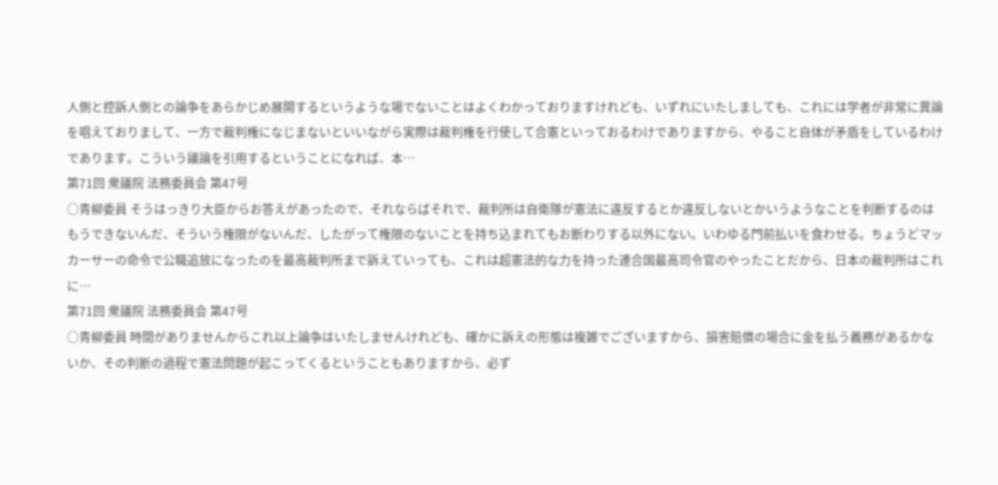人側と控訴人側との論争をあらかじめ展開するというような場でないことはよくわかっておりますけれども、いずれにいたしましても、これには学者が非常に異論を唱えておりまして、一方で裁判権になじまないといいながら実際は裁判権を行使して合憲といっておるわけでありますから、やること自体が矛盾をしているわけであります。こういう議論を引用するということになれば、本…
第71回 衆議院 法務委員会 第47号
○青柳委員 そうはっきり大臣からお答えがあったので、それならばそれで、裁判所は自衛隊が憲法に違反するとか違反しないとかいうようなことを判断するのはもうできないんだ、そういう権限がないんだ、したがって権限のないことを持ち込まれてもお断わりする以外にない。いわゆる門前払いを食わせる。ちょうどマッカーサーの命令で公職追放になったのを最高裁判所まで訴えていっても、これは超憲法的な力を持った連合国最高司令官のやったことだから、日本の裁判所はこれに…
第71回 衆議院 法務委員会 第47号
○青柳委員 時間がありませんからこれ以上論争はいたしませんけれども、確かに訴えの形態は複雑でございますから、損害賠償の場合に金を払う義務があるかないか、その判断の過程で憲法問題が起こってくるということもありますから、必ず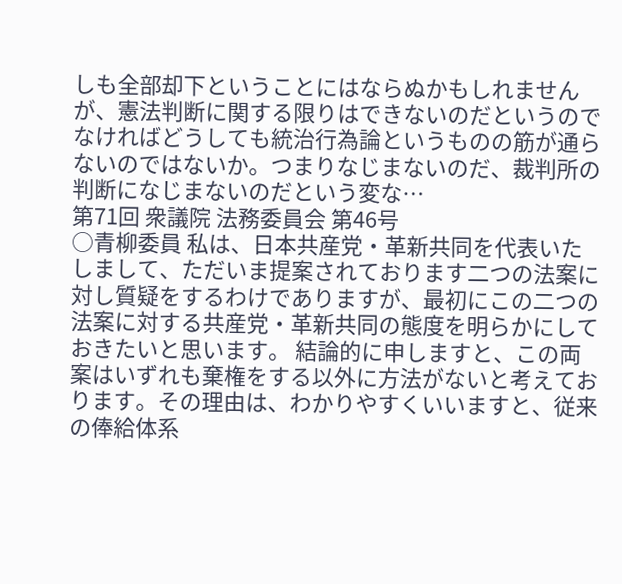しも全部却下ということにはならぬかもしれませんが、憲法判断に関する限りはできないのだというのでなければどうしても統治行為論というものの筋が通らないのではないか。つまりなじまないのだ、裁判所の判断になじまないのだという変な…
第71回 衆議院 法務委員会 第46号
○青柳委員 私は、日本共産党・革新共同を代表いたしまして、ただいま提案されております二つの法案に対し質疑をするわけでありますが、最初にこの二つの法案に対する共産党・革新共同の態度を明らかにしておきたいと思います。 結論的に申しますと、この両案はいずれも棄権をする以外に方法がないと考えております。その理由は、わかりやすくいいますと、従来の俸給体系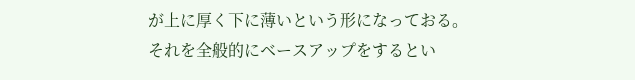が上に厚く下に薄いという形になっておる。それを全般的にベースアップをするとい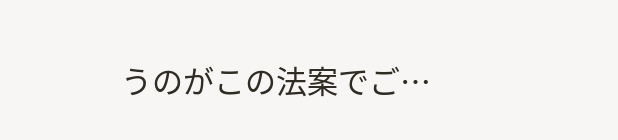うのがこの法案でご…